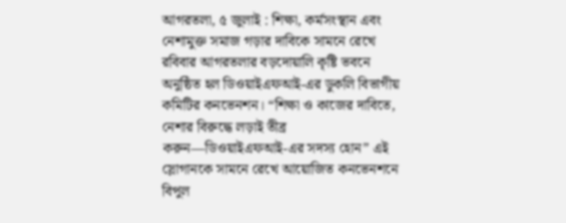আগরতলা, ৫ জুলাই : শিক্ষা, কর্মসংস্থান এবং নেশামুক্ত সমাজ গড়ার দাবিকে সামনে রেখে রবিবার আগরতলার বড়দোয়ালি কৃষ্টি ভবনে অনুষ্ঠিত হল ডিওয়াইএফআই-এর ডুকলি বিভাগীয় কমিটির কনভেনশন। “শিক্ষা ও কাজের দাবিতে, নেশার বিরুদ্ধে লড়াই তীব্র করুন—ডিওয়াইএফআই-এর সদস্য হোন” এই স্লোগানকে সামনে রেখে আয়োজিত কনভেনশনে বিপুল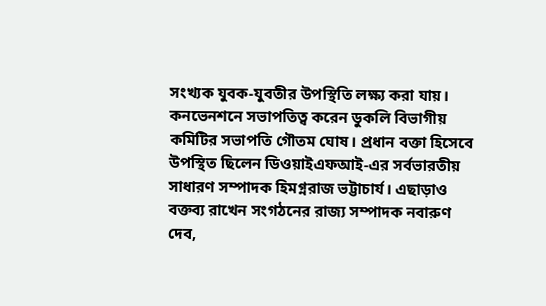সংখ্যক যুবক-যুবতীর উপস্থিতি লক্ষ্য করা যায়।
কনভেনশনে সভাপতিত্ব করেন ডুকলি বিভাগীয় কমিটির সভাপতি গৌতম ঘোষ। প্রধান বক্তা হিসেবে উপস্থিত ছিলেন ডিওয়াইএফআই-এর সর্বভারতীয় সাধারণ সম্পাদক হিমগ্নরাজ ভট্টাচার্য। এছাড়াও বক্তব্য রাখেন সংগঠনের রাজ্য সম্পাদক নবারুণ দেব,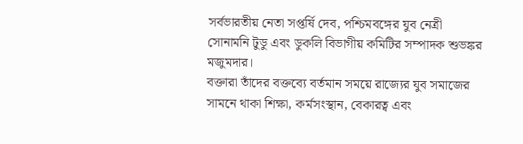সর্বভারতীয় নেতা সপ্তর্ষি দেব, পশ্চিমবঙ্গের যুব নেত্রী সোনামনি টুডু এবং ডুকলি বিভাগীয় কমিটির সম্পাদক শুভঙ্কর মজুমদার।
বক্তারা তাঁদের বক্তব্যে বর্তমান সময়ে রাজ্যের যুব সমাজের সামনে থাকা শিক্ষা, কর্মসংস্থান, বেকারত্ব এবং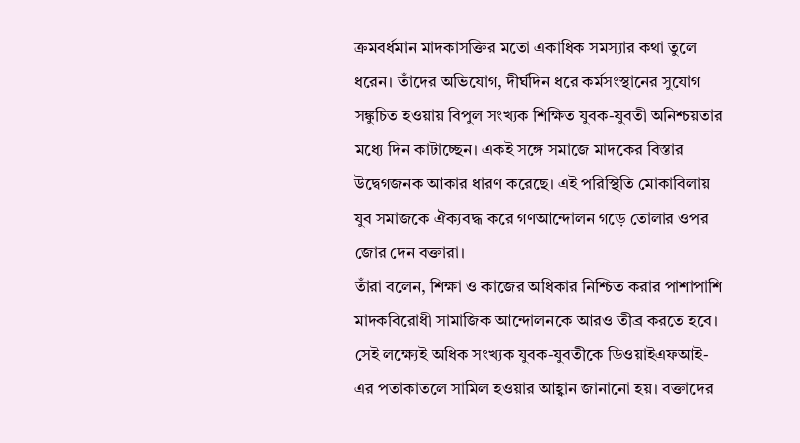ক্রমবর্ধমান মাদকাসক্তির মতো একাধিক সমস্যার কথা তুলে ধরেন। তাঁদের অভিযোগ, দীর্ঘদিন ধরে কর্মসংস্থানের সুযোগ সঙ্কুচিত হওয়ায় বিপুল সংখ্যক শিক্ষিত যুবক-যুবতী অনিশ্চয়তার মধ্যে দিন কাটাচ্ছেন। একই সঙ্গে সমাজে মাদকের বিস্তার উদ্বেগজনক আকার ধারণ করেছে। এই পরিস্থিতি মোকাবিলায় যুব সমাজকে ঐক্যবদ্ধ করে গণআন্দোলন গড়ে তোলার ওপর জোর দেন বক্তারা।
তাঁরা বলেন, শিক্ষা ও কাজের অধিকার নিশ্চিত করার পাশাপাশি মাদকবিরোধী সামাজিক আন্দোলনকে আরও তীব্র করতে হবে। সেই লক্ষ্যেই অধিক সংখ্যক যুবক-যুবতীকে ডিওয়াইএফআই-এর পতাকাতলে সামিল হওয়ার আহ্বান জানানো হয়। বক্তাদের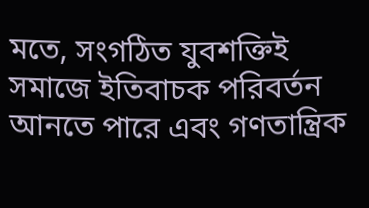মতে, সংগঠিত যুবশক্তিই সমাজে ইতিবাচক পরিবর্তন আনতে পারে এবং গণতান্ত্রিক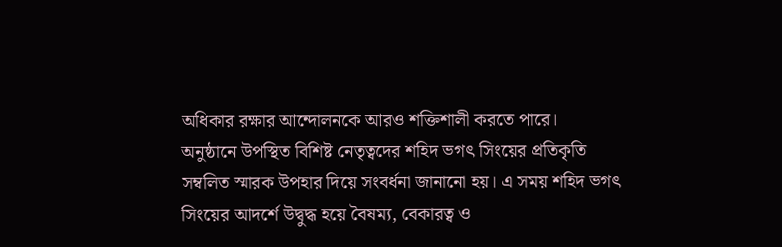অধিকার রক্ষার আন্দোলনকে আরও শক্তিশালী করতে পারে।
অনুষ্ঠানে উপস্থিত বিশিষ্ট নেতৃত্বদের শহিদ ভগৎ সিংয়ের প্রতিকৃতি সম্বলিত স্মারক উপহার দিয়ে সংবর্ধনা জানানো হয়। এ সময় শহিদ ভগৎ সিংয়ের আদর্শে উদ্বুদ্ধ হয়ে বৈষম্য, বেকারত্ব ও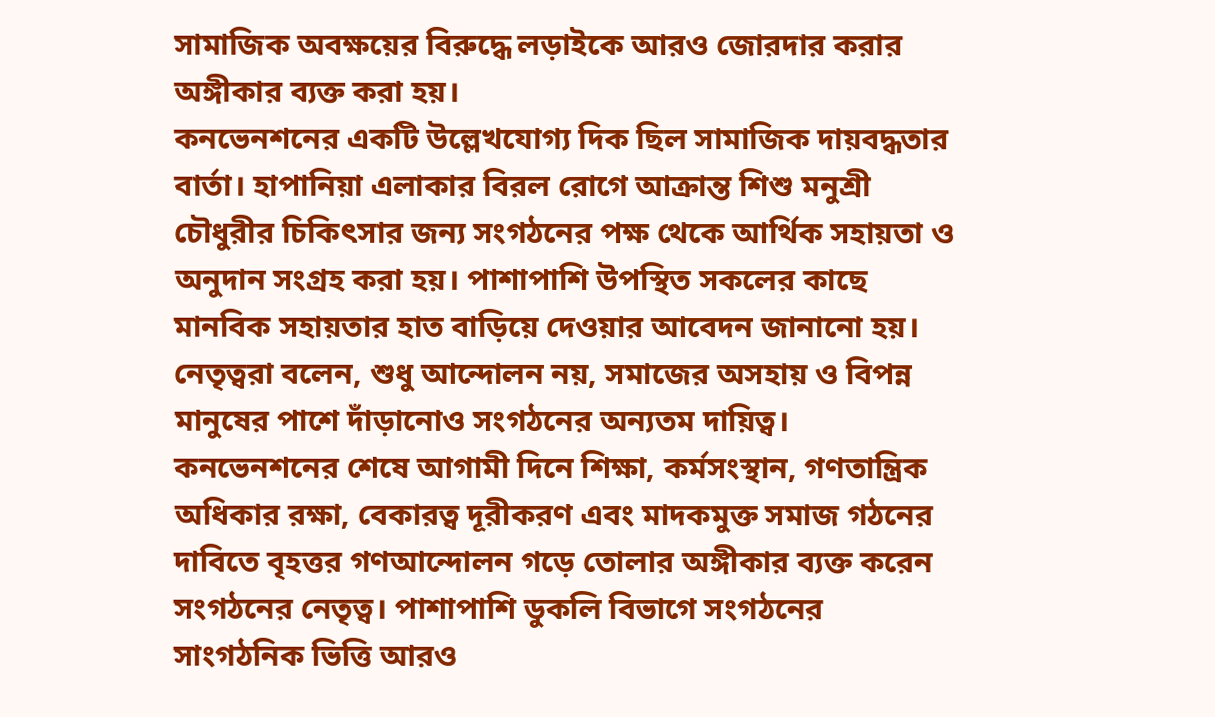সামাজিক অবক্ষয়ের বিরুদ্ধে লড়াইকে আরও জোরদার করার অঙ্গীকার ব্যক্ত করা হয়।
কনভেনশনের একটি উল্লেখযোগ্য দিক ছিল সামাজিক দায়বদ্ধতার বার্তা। হাপানিয়া এলাকার বিরল রোগে আক্রান্ত শিশু মনুশ্রী চৌধুরীর চিকিৎসার জন্য সংগঠনের পক্ষ থেকে আর্থিক সহায়তা ও অনুদান সংগ্রহ করা হয়। পাশাপাশি উপস্থিত সকলের কাছে মানবিক সহায়তার হাত বাড়িয়ে দেওয়ার আবেদন জানানো হয়। নেতৃত্বরা বলেন, শুধু আন্দোলন নয়, সমাজের অসহায় ও বিপন্ন মানুষের পাশে দাঁড়ানোও সংগঠনের অন্যতম দায়িত্ব।
কনভেনশনের শেষে আগামী দিনে শিক্ষা, কর্মসংস্থান, গণতান্ত্রিক অধিকার রক্ষা, বেকারত্ব দূরীকরণ এবং মাদকমুক্ত সমাজ গঠনের দাবিতে বৃহত্তর গণআন্দোলন গড়ে তোলার অঙ্গীকার ব্যক্ত করেন সংগঠনের নেতৃত্ব। পাশাপাশি ডুকলি বিভাগে সংগঠনের সাংগঠনিক ভিত্তি আরও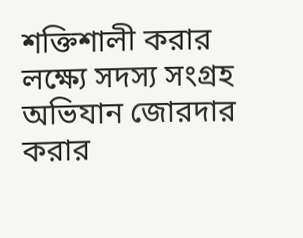শক্তিশালী করার লক্ষ্যে সদস্য সংগ্রহ অভিযান জোরদার করার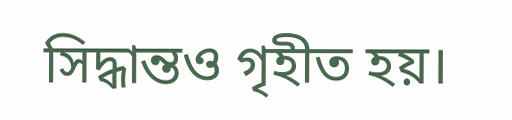সিদ্ধান্তও গৃহীত হয়।